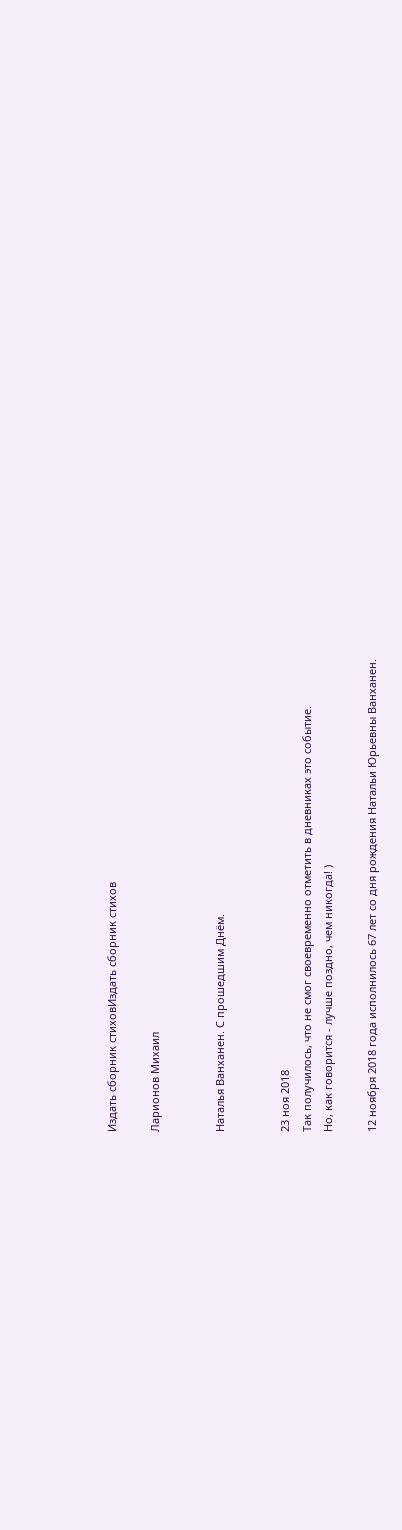Издать сборник стиховИздать сборник стихов

Ларионов Михаил


Наталья Ванханен. С прошедшим Днём.


23 ноя 2018
Так получилось, что не смог своевременно отметить в дневниках это событие.
Но, как говорится - лучше поздно, чем никогда! )

12 ноября 2018 года исполнилось 67 лет со дня рождения Натальи Юрьевны Ванханен.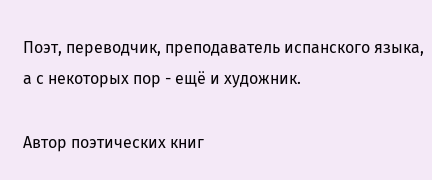Поэт, переводчик, преподаватель испанского языка, а с некоторых пор - ещё и художник.

Автор поэтических книг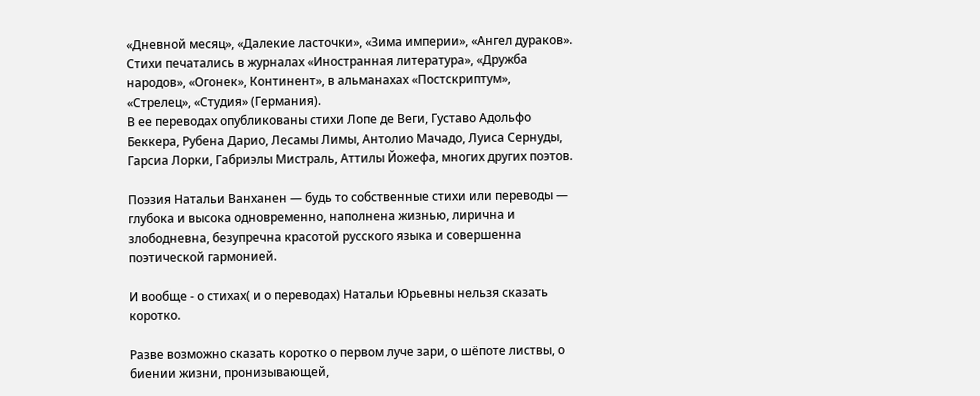«Дневной месяц», «Далекие ласточки», «Зима империи», «Ангел дураков».
Стихи печатались в журналах «Иностранная литература», «Дружба народов», «Огонек», Континент», в альманахах «Постскриптум», «Стрелец», «Студия» (Германия).
В ее переводах опубликованы стихи Лопе де Веги, Густаво Адольфо Беккера, Рубена Дарио, Лесамы Лимы, Антолио Мачадо, Луиса Сернуды, Гарсиа Лорки, Габриэлы Мистраль, Аттилы Йожефа, многих других поэтов.

Поэзия Натальи Ванханен — будь то собственные стихи или переводы — глубока и высока одновременно, наполнена жизнью, лирична и злободневна, безупречна красотой русского языка и совершенна поэтической гармонией.

И вообще - о стихах( и о переводах) Натальи Юрьевны нельзя сказать коротко.

Разве возможно сказать коротко о первом луче зари, о шёпоте листвы, о биении жизни, пронизывающей,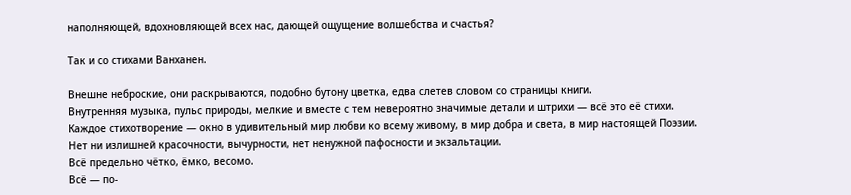наполняющей, вдохновляющей всех нас, дающей ощущение волшебства и счастья?

Так и со стихами Ванханен.

Внешне неброские, они раскрываются, подобно бутону цветка, едва слетев словом со страницы книги.
Внутренняя музыка, пульс природы, мелкие и вместе с тем невероятно значимые детали и штрихи — всё это её стихи.
Каждое стихотворение — окно в удивительный мир любви ко всему живому, в мир добра и света, в мир настоящей Поэзии.
Нет ни излишней красочности, вычурности, нет ненужной пафосности и экзальтации.
Всё предельно чётко, ёмко, весомо.
Всё — по-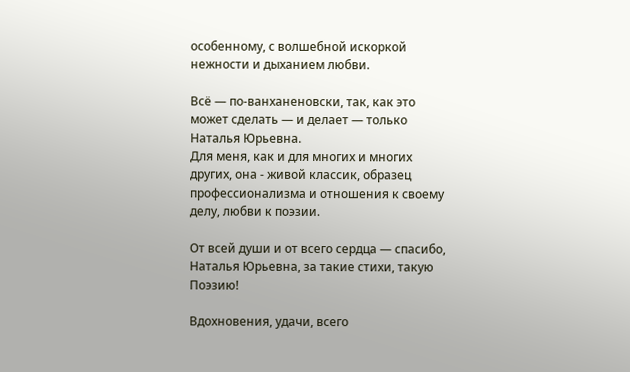особенному, с волшебной искоркой нежности и дыханием любви.

Всё — по-ванханеновски, так, как это может сделать — и делает — только Наталья Юрьевна.
Для меня, как и для многих и многих других, она - живой классик, образец профессионализма и отношения к своему делу, любви к поэзии.

От всей души и от всего сердца — спасибо, Наталья Юрьевна, за такие стихи, такую Поэзию!

Вдохновения, удачи, всего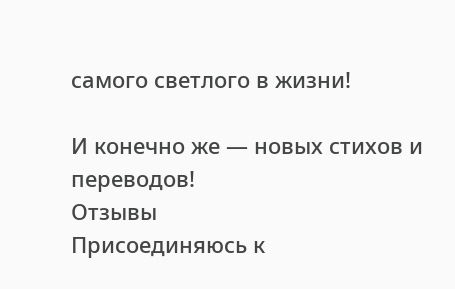самого светлого в жизни!

И конечно же — новых стихов и переводов!
Отзывы
Присоединяюсь к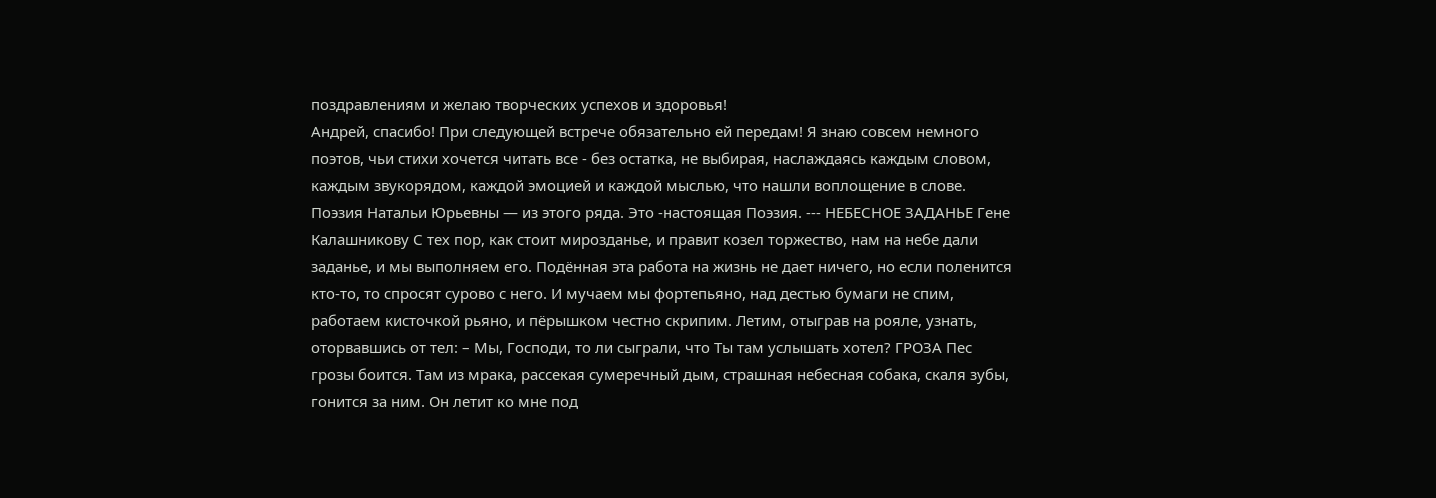поздравлениям и желаю творческих успехов и здоровья!
Андрей, спасибо! При следующей встрече обязательно ей передам! Я знаю совсем немного поэтов, чьи стихи хочется читать все - без остатка, не выбирая, наслаждаясь каждым словом, каждым звукорядом, каждой эмоцией и каждой мыслью, что нашли воплощение в слове. Поэзия Натальи Юрьевны — из этого ряда. Это -настоящая Поэзия. --- НЕБЕСНОЕ ЗАДАНЬЕ Гене Калашникову С тех пор, как стоит мирозданье, и правит козел торжество, нам на небе дали заданье, и мы выполняем его. Подённая эта работа на жизнь не дает ничего, но если поленится кто-то, то спросят сурово с него. И мучаем мы фортепьяно, над дестью бумаги не спим, работаем кисточкой рьяно, и пёрышком честно скрипим. Летим, отыграв на рояле, узнать, оторвавшись от тел: – Мы, Господи, то ли сыграли, что Ты там услышать хотел? ГРОЗА Пес грозы боится. Там из мрака, рассекая сумеречный дым, страшная небесная собака, скаля зубы, гонится за ним. Он летит ко мне под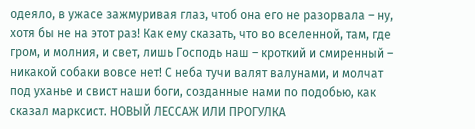одеяло, в ужасе зажмуривая глаз, чтоб она его не разорвала – ну, хотя бы не на этот раз! Как ему сказать, что во вселенной, там, где гром, и молния, и свет, лишь Господь наш – кроткий и смиренный – никакой собаки вовсе нет! С неба тучи валят валунами, и молчат под уханье и свист наши боги, созданные нами по подобью, как сказал марксист. НОВЫЙ ЛЕССАЖ ИЛИ ПРОГУЛКА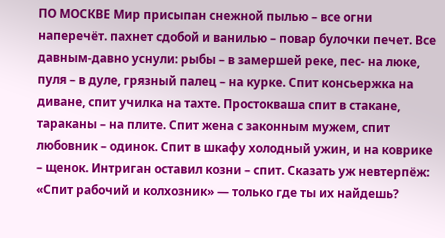ПО МОСКВЕ Мир присыпан снежной пылью – все огни наперечёт. пахнет сдобой и ванилью – повар булочки печет. Все давным-давно уснули: рыбы – в замершей реке, пес- на люке, пуля – в дуле, грязный палец – на курке. Спит консьержка на диване, спит училка на тахте. Простокваша спит в стакане, тараканы – на плите. Спит жена с законным мужем, спит любовник – одинок. Спит в шкафу холодный ужин, и на коврике – щенок. Интриган оставил козни – спит. Сказать уж невтерпёж: «Спит рабочий и колхозник» — только где ты их найдешь?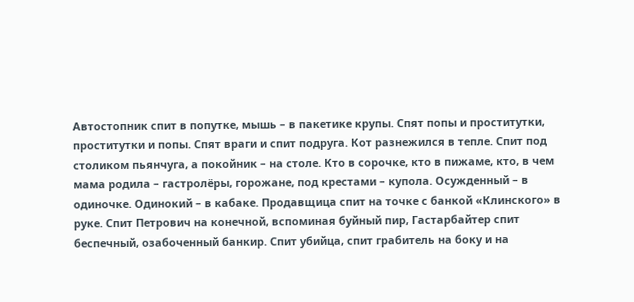Автостопник спит в попутке, мышь – в пакетике крупы. Спят попы и проститутки, проститутки и попы. Спят враги и спит подруга. Кот разнежился в тепле. Спит под столиком пьянчуга, а покойник – на столе. Кто в сорочке, кто в пижаме, кто, в чем мама родила – гастролёры, горожане, под крестами – купола. Осужденный – в одиночке. Одинокий – в кабаке. Продавщица спит на точке с банкой «Клинского» в руке. Спит Петрович на конечной, вспоминая буйный пир, Гастарбайтер спит беспечный, озабоченный банкир. Спит убийца, спит грабитель на боку и на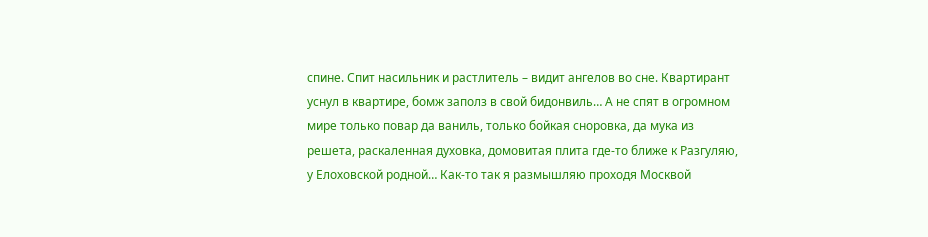спине. Спит насильник и растлитель – видит ангелов во сне. Квартирант уснул в квартире, бомж заполз в свой бидонвиль… А не спят в огромном мире только повар да ваниль, только бойкая сноровка, да мука из решета, раскаленная духовка, домовитая плита где-то ближе к Разгуляю, у Елоховской родной… Как-то так я размышляю проходя Москвой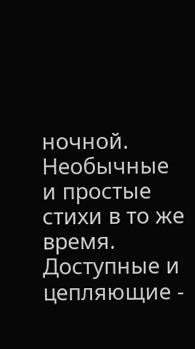ночной.
Необычные и простые стихи в то же время. Доступные и цепляющие -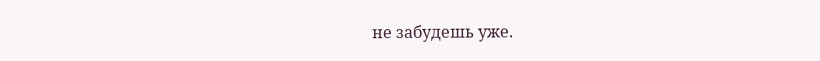не забудешь уже.